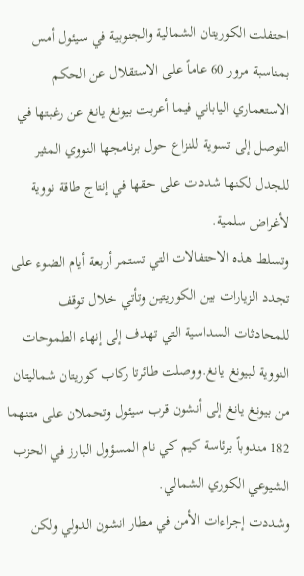احتفلت الكوريتان الشمالية والجنوبية في سيئول أمس بمناسبة مرور 60 عاماً على الاستقلال عن الحكم الاستعماري الياباني فيما أعربت بيونغ يانغ عن رغبتها في التوصل إلى تسوية للنزاع حول برنامجها النووي المثير للجدل لكنها شددت على حقها في إنتاج طاقة نووية لأغراض سلمية.
وتسلط هذه الاحتفالات التي تستمر أربعة أيام الضوء على تجدد الزيارات بين الكوريتين وتأتي خلال توقف للمحادثات السداسية التي تهدف إلى إنهاء الطموحات النووية لبيونغ يانغ.ووصلت طائرتا ركاب كوريتان شماليتان من بيونغ يانغ إلى أنشون قرب سيئول وتحملان على متنهما 182 مندوباً برئاسة كيم كي نام المسؤول البارز في الحزب الشيوعي الكوري الشمالي.
وشددت إجراءات الأمن في مطار انشون الدولي ولكن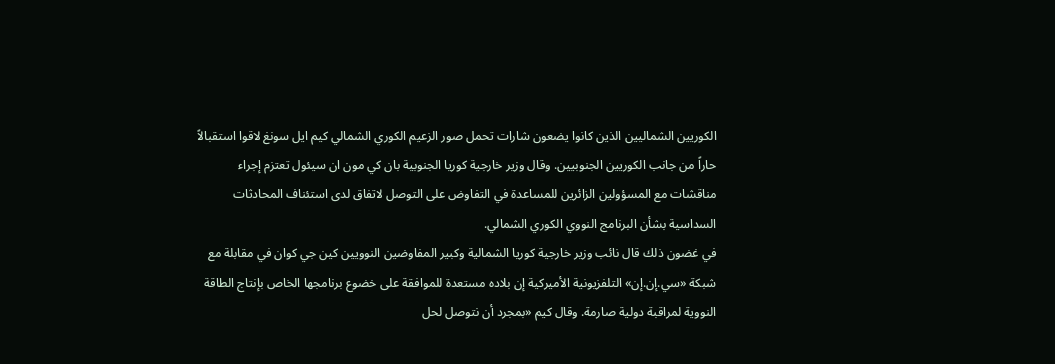الكوريين الشماليين الذين كانوا يضعون شارات تحمل صور الزعيم الكوري الشمالي كيم ايل سونغ لاقوا استقبالاً حاراً من جانب الكوريين الجنوبيين. وقال وزير خارجية كوريا الجنوبية بان كي مون ان سيئول تعتزم إجراء مناقشات مع المسؤولين الزائرين للمساعدة في التفاوض على التوصل لاتفاق لدى استئناف المحادثات السداسية بشأن البرنامج النووي الكوري الشمالي.
في غضون ذلك قال نائب وزير خارجية كوريا الشمالية وكبير المفاوضين النوويين كين جي كوان في مقابلة مع شبكة «سي.إن.إن» التلفزيونية الأميركية إن بلاده مستعدة للموافقة على خضوع برنامجها الخاص بإنتاج الطاقة النووية لمراقبة دولية صارمة. وقال كيم «بمجرد أن نتوصل لحل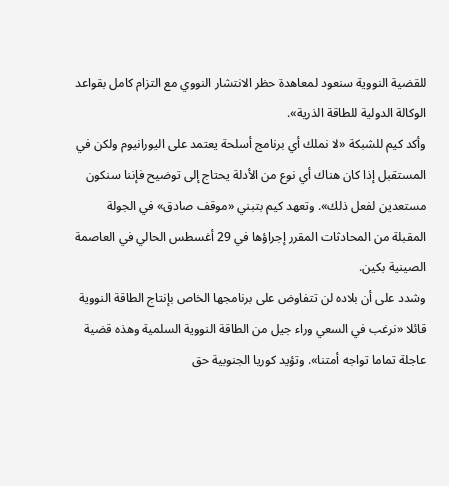للقضية النووية سنعود لمعاهدة حظر الانتشار النووي مع التزام كامل بقواعد الوكالة الدولية للطاقة الذرية».
وأكد كيم للشبكة «لا نملك أي برنامج أسلحة يعتمد على اليورانيوم ولكن في المستقبل إذا كان هناك أي نوع من الأدلة يحتاج إلى توضيح فإننا سنكون مستعدين لفعل ذلك». وتعهد كيم بتبني «موقف صادق» في الجولة المقبلة من المحادثات المقرر إجراؤها في 29 أغسطس الحالي في العاصمة الصينية بكين.
وشدد على أن بلاده لن تتفاوض على برنامجها الخاص بإنتاج الطاقة النووية قائلا «نرغب في السعي وراء جيل من الطاقة النووية السلمية وهذه قضية عاجلة تماما تواجه أمتنا». وتؤيد كوريا الجنوبية حق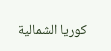كوريا الشمالية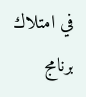في امتلاك برنامج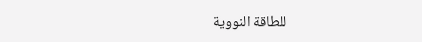للطاقة النووية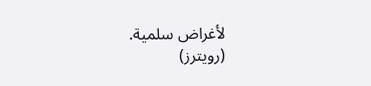لأغراض سلمية.
(رويترز)